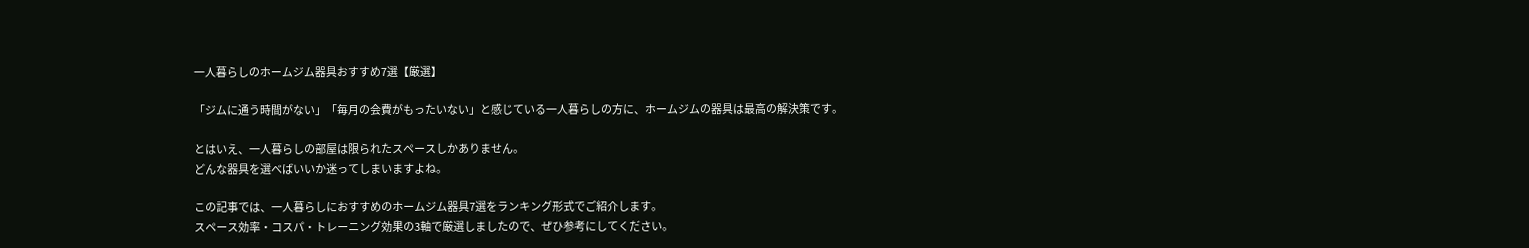一人暮らしのホームジム器具おすすめ7選【厳選】

「ジムに通う時間がない」「毎月の会費がもったいない」と感じている一人暮らしの方に、ホームジムの器具は最高の解決策です。

とはいえ、一人暮らしの部屋は限られたスペースしかありません。
どんな器具を選べばいいか迷ってしまいますよね。

この記事では、一人暮らしにおすすめのホームジム器具7選をランキング形式でご紹介します。
スペース効率・コスパ・トレーニング効果の3軸で厳選しましたので、ぜひ参考にしてください。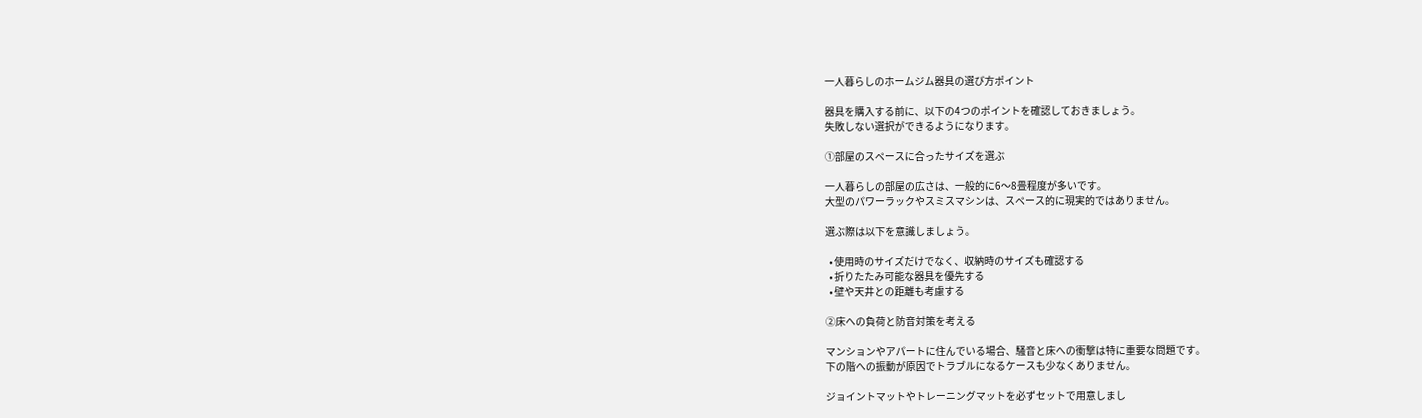一人暮らしのホームジム器具の選び方ポイント

器具を購入する前に、以下の4つのポイントを確認しておきましょう。
失敗しない選択ができるようになります。

①部屋のスペースに合ったサイズを選ぶ

一人暮らしの部屋の広さは、一般的に6〜8畳程度が多いです。
大型のパワーラックやスミスマシンは、スペース的に現実的ではありません。

選ぶ際は以下を意識しましょう。

  • 使用時のサイズだけでなく、収納時のサイズも確認する
  • 折りたたみ可能な器具を優先する
  • 壁や天井との距離も考慮する

②床への負荷と防音対策を考える

マンションやアパートに住んでいる場合、騒音と床への衝撃は特に重要な問題です。
下の階への振動が原因でトラブルになるケースも少なくありません。

ジョイントマットやトレーニングマットを必ずセットで用意しまし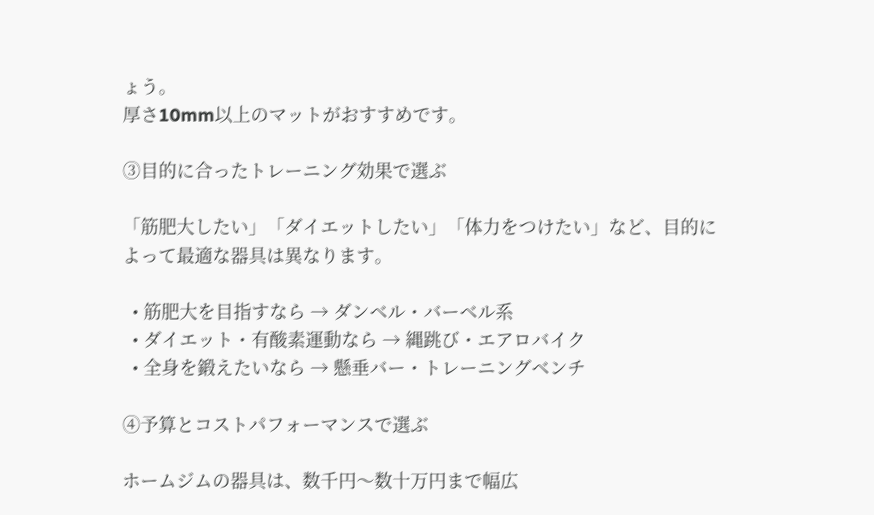ょう。
厚さ10mm以上のマットがおすすめです。

③目的に合ったトレーニング効果で選ぶ

「筋肥大したい」「ダイエットしたい」「体力をつけたい」など、目的によって最適な器具は異なります。

  • 筋肥大を目指すなら → ダンベル・バーベル系
  • ダイエット・有酸素運動なら → 縄跳び・エアロバイク
  • 全身を鍛えたいなら → 懸垂バー・トレーニングベンチ

④予算とコストパフォーマンスで選ぶ

ホームジムの器具は、数千円〜数十万円まで幅広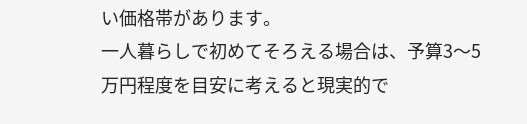い価格帯があります。
一人暮らしで初めてそろえる場合は、予算3〜5万円程度を目安に考えると現実的で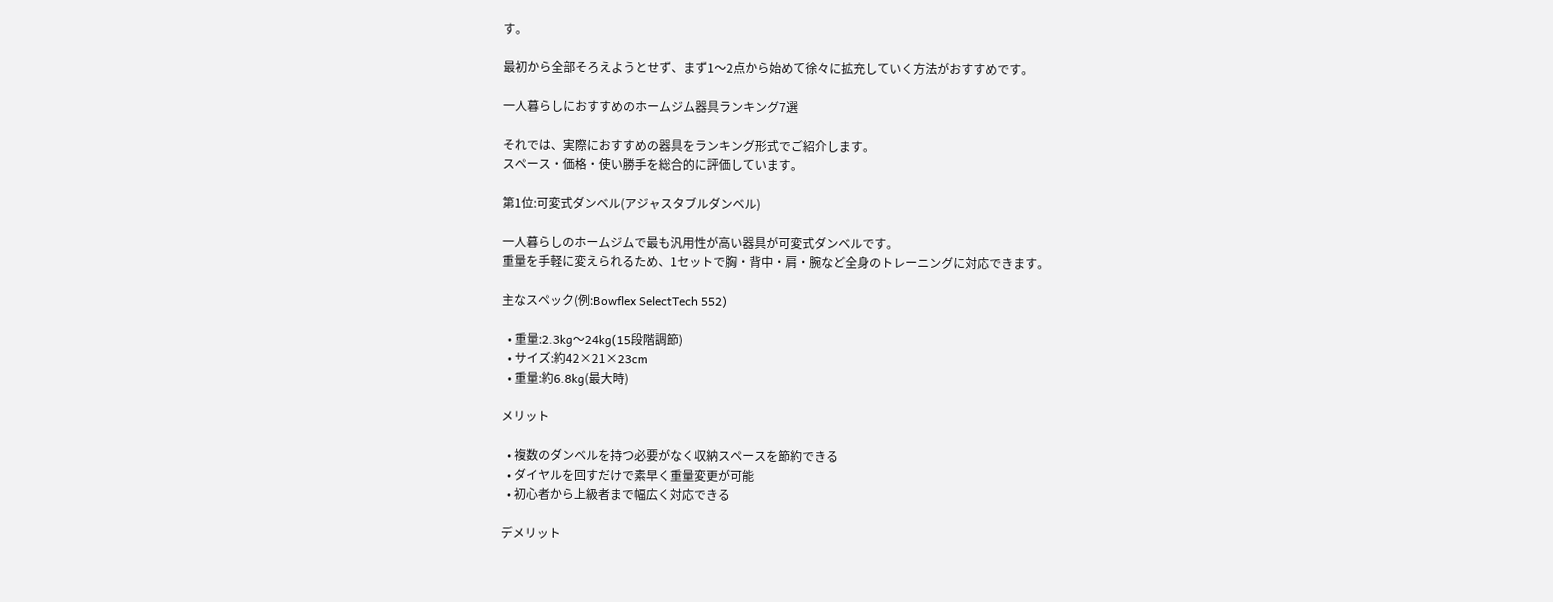す。

最初から全部そろえようとせず、まず1〜2点から始めて徐々に拡充していく方法がおすすめです。

一人暮らしにおすすめのホームジム器具ランキング7選

それでは、実際におすすめの器具をランキング形式でご紹介します。
スペース・価格・使い勝手を総合的に評価しています。

第1位:可変式ダンベル(アジャスタブルダンベル)

一人暮らしのホームジムで最も汎用性が高い器具が可変式ダンベルです。
重量を手軽に変えられるため、1セットで胸・背中・肩・腕など全身のトレーニングに対応できます。

主なスペック(例:Bowflex SelectTech 552)

  • 重量:2.3kg〜24kg(15段階調節)
  • サイズ:約42×21×23cm
  • 重量:約6.8kg(最大時)

メリット

  • 複数のダンベルを持つ必要がなく収納スペースを節約できる
  • ダイヤルを回すだけで素早く重量変更が可能
  • 初心者から上級者まで幅広く対応できる

デメリット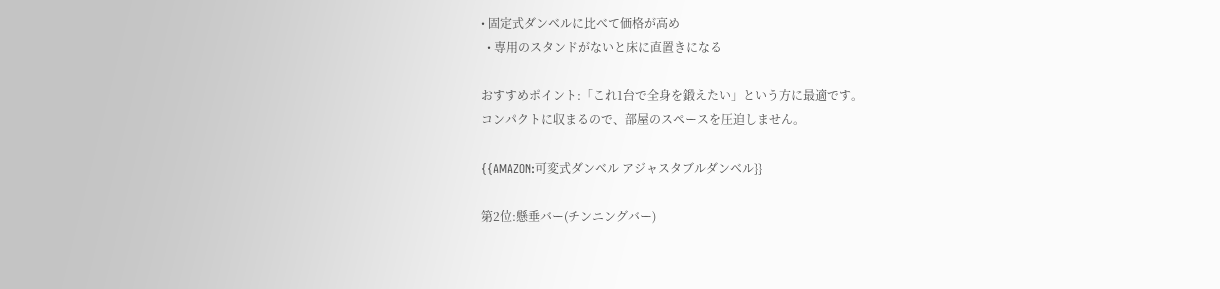• 固定式ダンベルに比べて価格が高め
  • 専用のスタンドがないと床に直置きになる

おすすめポイント:「これ1台で全身を鍛えたい」という方に最適です。
コンパクトに収まるので、部屋のスペースを圧迫しません。

{{AMAZON:可変式ダンベル アジャスタブルダンベル}}

第2位:懸垂バー(チンニングバー)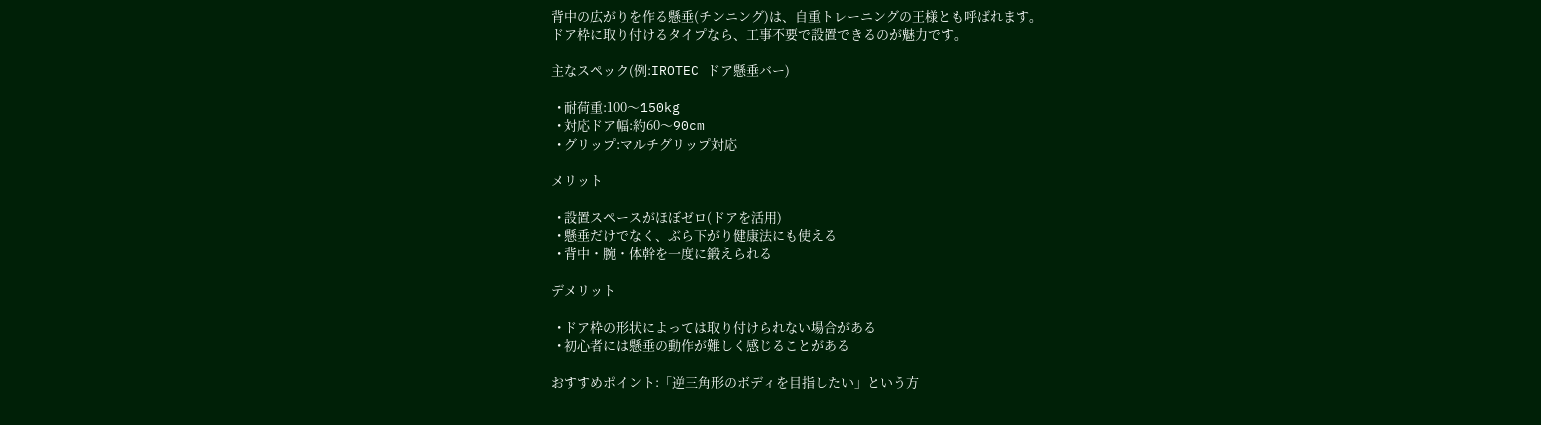背中の広がりを作る懸垂(チンニング)は、自重トレーニングの王様とも呼ばれます。
ドア枠に取り付けるタイプなら、工事不要で設置できるのが魅力です。

主なスペック(例:IROTEC ドア懸垂バー)

  • 耐荷重:100〜150kg
  • 対応ドア幅:約60〜90cm
  • グリップ:マルチグリップ対応

メリット

  • 設置スペースがほぼゼロ(ドアを活用)
  • 懸垂だけでなく、ぶら下がり健康法にも使える
  • 背中・腕・体幹を一度に鍛えられる

デメリット

  • ドア枠の形状によっては取り付けられない場合がある
  • 初心者には懸垂の動作が難しく感じることがある

おすすめポイント:「逆三角形のボディを目指したい」という方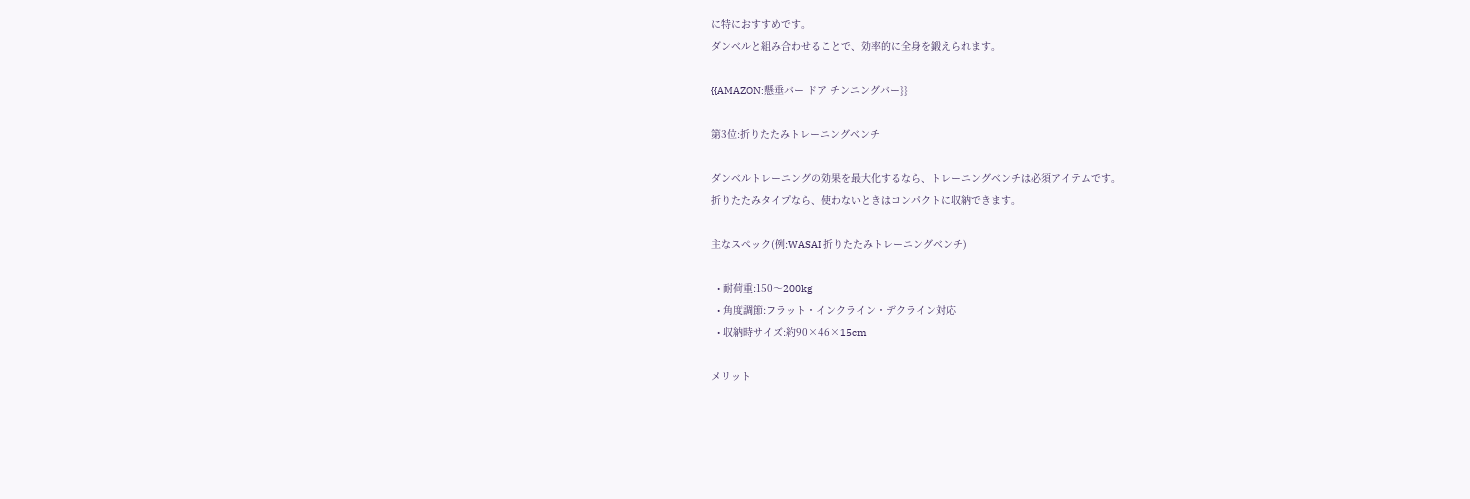に特におすすめです。
ダンベルと組み合わせることで、効率的に全身を鍛えられます。

{{AMAZON:懸垂バー ドア チンニングバー}}

第3位:折りたたみトレーニングベンチ

ダンベルトレーニングの効果を最大化するなら、トレーニングベンチは必須アイテムです。
折りたたみタイプなら、使わないときはコンパクトに収納できます。

主なスペック(例:WASAI 折りたたみトレーニングベンチ)

  • 耐荷重:150〜200kg
  • 角度調節:フラット・インクライン・デクライン対応
  • 収納時サイズ:約90×46×15cm

メリット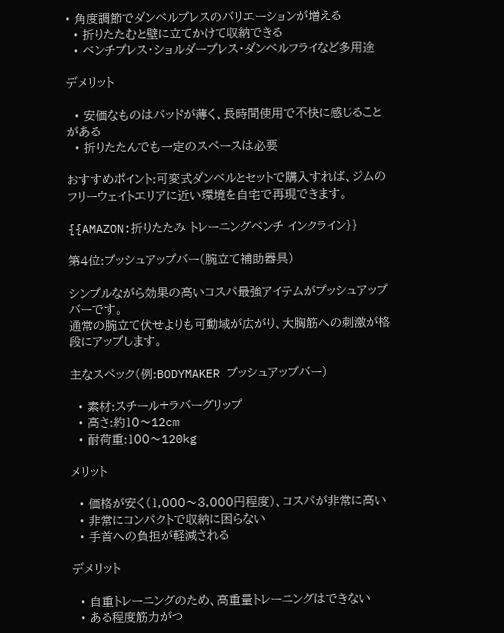• 角度調節でダンベルプレスのバリエーションが増える
  • 折りたたむと壁に立てかけて収納できる
  • ベンチプレス・ショルダープレス・ダンベルフライなど多用途

デメリット

  • 安価なものはパッドが薄く、長時間使用で不快に感じることがある
  • 折りたたんでも一定のスペースは必要

おすすめポイント:可変式ダンベルとセットで購入すれば、ジムのフリーウェイトエリアに近い環境を自宅で再現できます。

{{AMAZON:折りたたみ トレーニングベンチ インクライン}}

第4位:プッシュアップバー(腕立て補助器具)

シンプルながら効果の高いコスパ最強アイテムがプッシュアップバーです。
通常の腕立て伏せよりも可動域が広がり、大胸筋への刺激が格段にアップします。

主なスペック(例:BODYMAKER プッシュアップバー)

  • 素材:スチール+ラバーグリップ
  • 高さ:約10〜12cm
  • 耐荷重:100〜120kg

メリット

  • 価格が安く(1,000〜3,000円程度)、コスパが非常に高い
  • 非常にコンパクトで収納に困らない
  • 手首への負担が軽減される

デメリット

  • 自重トレーニングのため、高重量トレーニングはできない
  • ある程度筋力がつ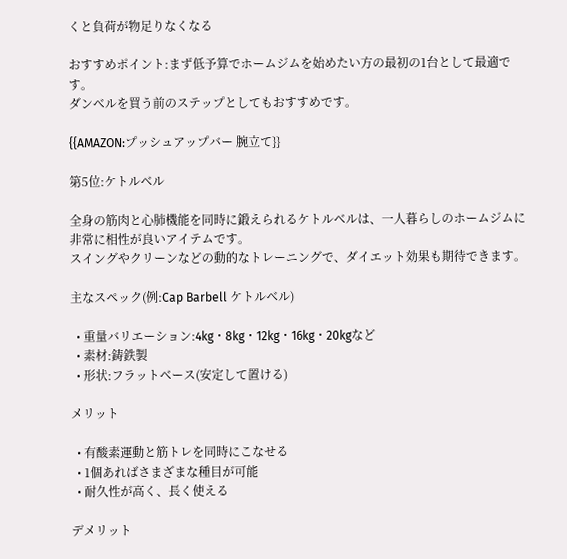くと負荷が物足りなくなる

おすすめポイント:まず低予算でホームジムを始めたい方の最初の1台として最適です。
ダンベルを買う前のステップとしてもおすすめです。

{{AMAZON:プッシュアップバー 腕立て}}

第5位:ケトルベル

全身の筋肉と心肺機能を同時に鍛えられるケトルベルは、一人暮らしのホームジムに非常に相性が良いアイテムです。
スイングやクリーンなどの動的なトレーニングで、ダイエット効果も期待できます。

主なスペック(例:Cap Barbell ケトルベル)

  • 重量バリエーション:4kg・8kg・12kg・16kg・20kgなど
  • 素材:鋳鉄製
  • 形状:フラットベース(安定して置ける)

メリット

  • 有酸素運動と筋トレを同時にこなせる
  • 1個あればさまざまな種目が可能
  • 耐久性が高く、長く使える

デメリット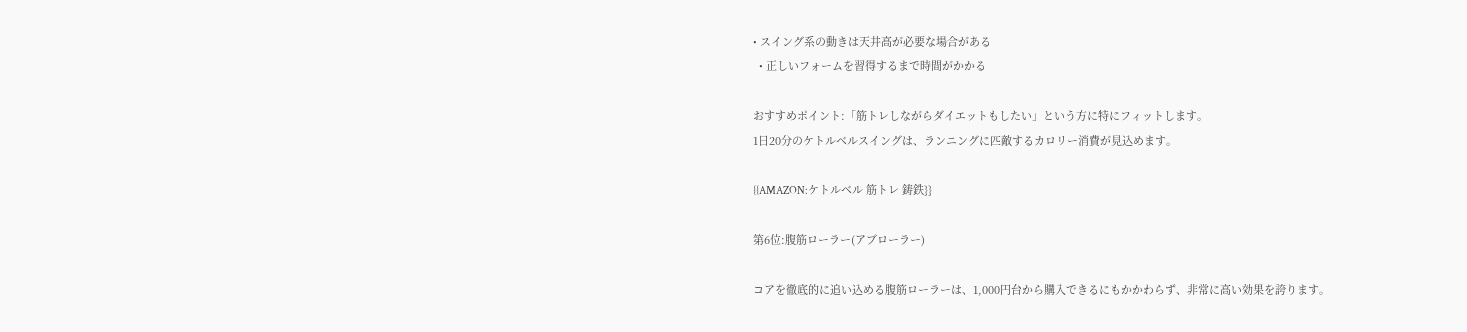• スイング系の動きは天井高が必要な場合がある
  • 正しいフォームを習得するまで時間がかかる

おすすめポイント:「筋トレしながらダイエットもしたい」という方に特にフィットします。
1日20分のケトルベルスイングは、ランニングに匹敵するカロリー消費が見込めます。

{{AMAZON:ケトルベル 筋トレ 鋳鉄}}

第6位:腹筋ローラー(アブローラー)

コアを徹底的に追い込める腹筋ローラーは、1,000円台から購入できるにもかかわらず、非常に高い効果を誇ります。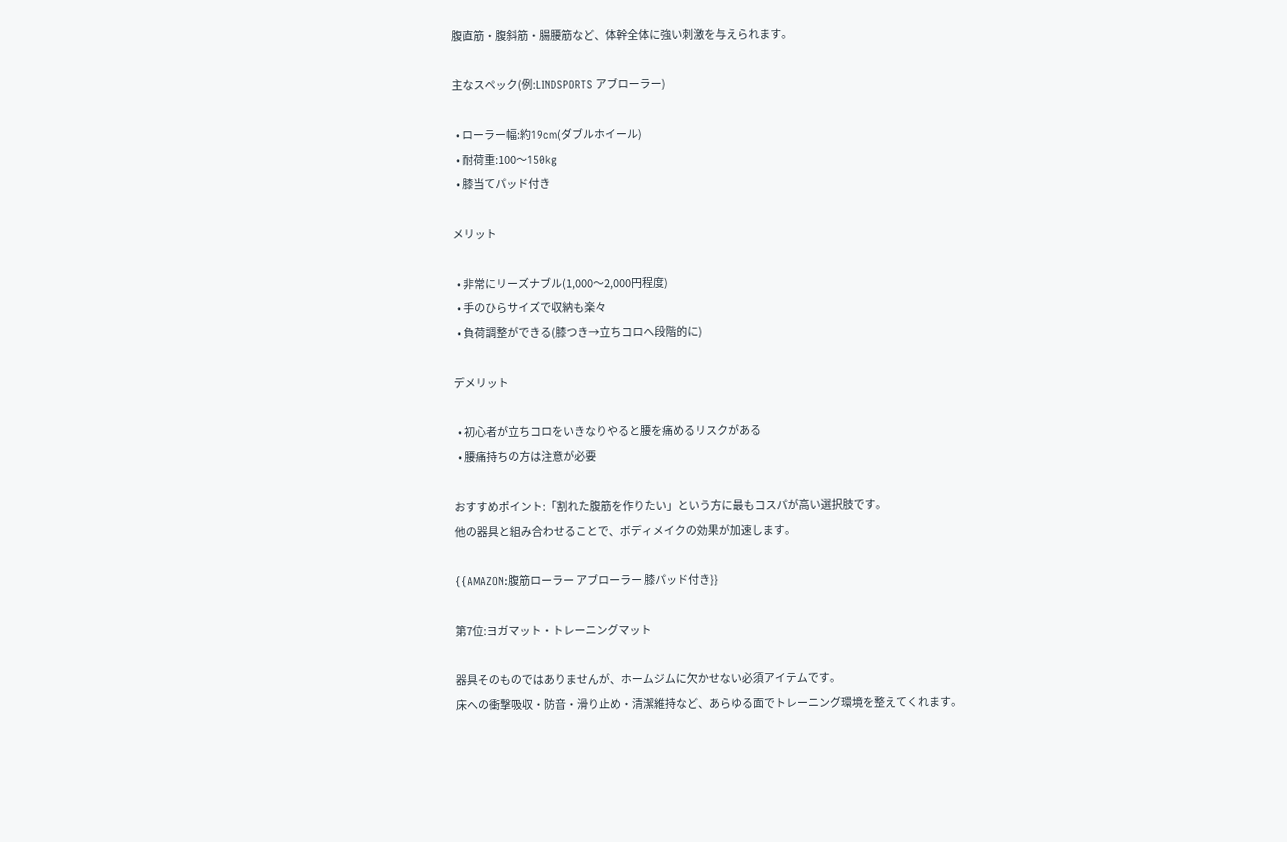腹直筋・腹斜筋・腸腰筋など、体幹全体に強い刺激を与えられます。

主なスペック(例:LINDSPORTS アブローラー)

  • ローラー幅:約19cm(ダブルホイール)
  • 耐荷重:100〜150kg
  • 膝当てパッド付き

メリット

  • 非常にリーズナブル(1,000〜2,000円程度)
  • 手のひらサイズで収納も楽々
  • 負荷調整ができる(膝つき→立ちコロへ段階的に)

デメリット

  • 初心者が立ちコロをいきなりやると腰を痛めるリスクがある
  • 腰痛持ちの方は注意が必要

おすすめポイント:「割れた腹筋を作りたい」という方に最もコスパが高い選択肢です。
他の器具と組み合わせることで、ボディメイクの効果が加速します。

{{AMAZON:腹筋ローラー アブローラー 膝パッド付き}}

第7位:ヨガマット・トレーニングマット

器具そのものではありませんが、ホームジムに欠かせない必須アイテムです。
床への衝撃吸収・防音・滑り止め・清潔維持など、あらゆる面でトレーニング環境を整えてくれます。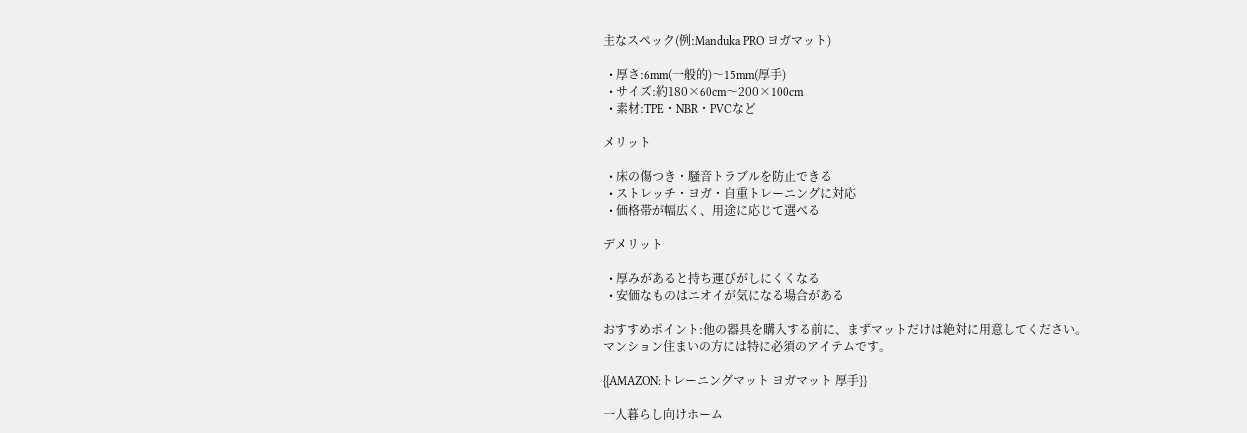主なスペック(例:Manduka PRO ヨガマット)

  • 厚さ:6mm(一般的)〜15mm(厚手)
  • サイズ:約180×60cm〜200×100cm
  • 素材:TPE・NBR・PVCなど

メリット

  • 床の傷つき・騒音トラブルを防止できる
  • ストレッチ・ヨガ・自重トレーニングに対応
  • 価格帯が幅広く、用途に応じて選べる

デメリット

  • 厚みがあると持ち運びがしにくくなる
  • 安価なものはニオイが気になる場合がある

おすすめポイント:他の器具を購入する前に、まずマットだけは絶対に用意してください。
マンション住まいの方には特に必須のアイテムです。

{{AMAZON:トレーニングマット ヨガマット 厚手}}

一人暮らし向けホーム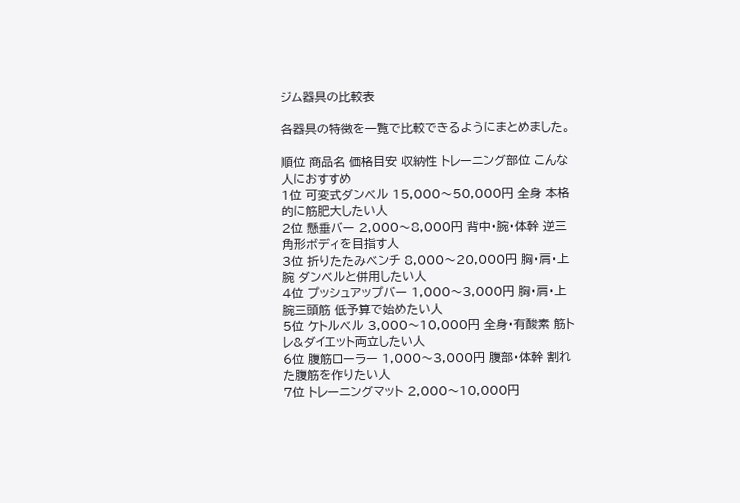ジム器具の比較表

各器具の特徴を一覧で比較できるようにまとめました。

順位 商品名 価格目安 収納性 トレーニング部位 こんな人におすすめ
1位 可変式ダンベル 15,000〜50,000円 全身 本格的に筋肥大したい人
2位 懸垂バー 2,000〜8,000円 背中・腕・体幹 逆三角形ボディを目指す人
3位 折りたたみベンチ 8,000〜20,000円 胸・肩・上腕 ダンベルと併用したい人
4位 プッシュアップバー 1,000〜3,000円 胸・肩・上腕三頭筋 低予算で始めたい人
5位 ケトルベル 3,000〜10,000円 全身・有酸素 筋トレ&ダイエット両立したい人
6位 腹筋ローラー 1,000〜3,000円 腹部・体幹 割れた腹筋を作りたい人
7位 トレーニングマット 2,000〜10,000円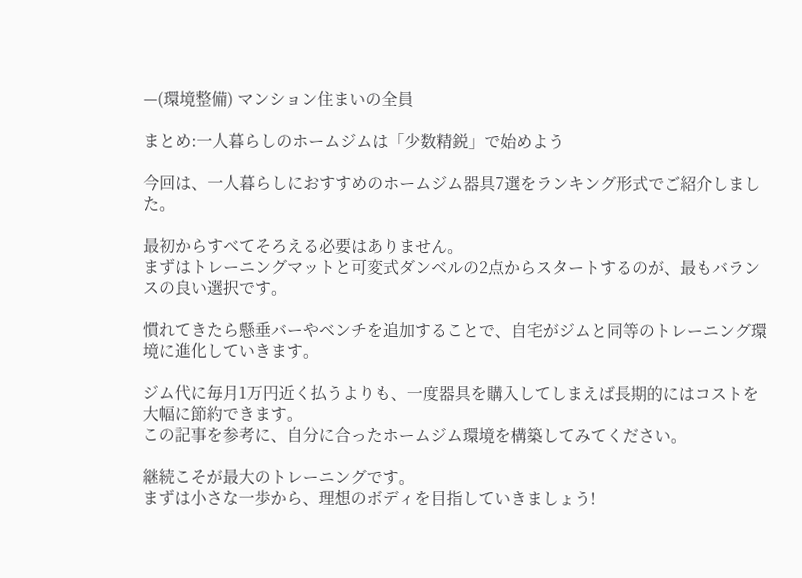—(環境整備) マンション住まいの全員

まとめ:一人暮らしのホームジムは「少数精鋭」で始めよう

今回は、一人暮らしにおすすめのホームジム器具7選をランキング形式でご紹介しました。

最初からすべてそろえる必要はありません。
まずはトレーニングマットと可変式ダンベルの2点からスタートするのが、最もバランスの良い選択です。

慣れてきたら懸垂バーやベンチを追加することで、自宅がジムと同等のトレーニング環境に進化していきます。

ジム代に毎月1万円近く払うよりも、一度器具を購入してしまえば長期的にはコストを大幅に節約できます。
この記事を参考に、自分に合ったホームジム環境を構築してみてください。

継続こそが最大のトレーニングです。
まずは小さな一歩から、理想のボディを目指していきましょう!